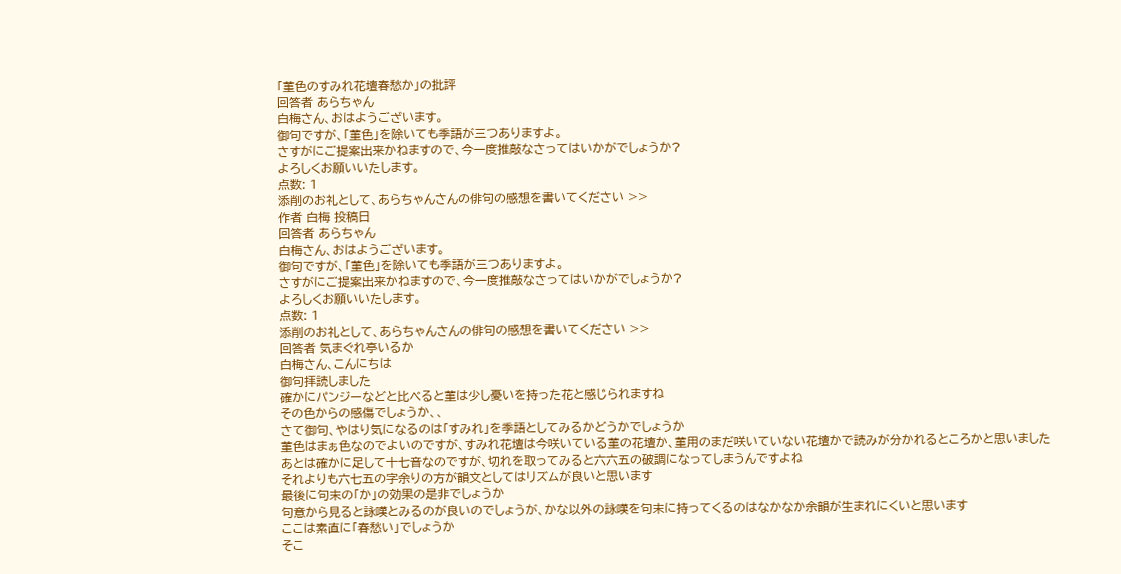「菫色のすみれ花壇春愁か」の批評
回答者 あらちゃん
白梅さん、おはようございます。
御句ですが、「菫色」を除いても季語が三つありますよ。
さすがにご提案出来かねますので、今一度推敲なさってはいかがでしょうか?
よろしくお願いいたします。
点数: 1
添削のお礼として、あらちゃんさんの俳句の感想を書いてください >>
作者 白梅 投稿日
回答者 あらちゃん
白梅さん、おはようございます。
御句ですが、「菫色」を除いても季語が三つありますよ。
さすがにご提案出来かねますので、今一度推敲なさってはいかがでしょうか?
よろしくお願いいたします。
点数: 1
添削のお礼として、あらちゃんさんの俳句の感想を書いてください >>
回答者 気まぐれ亭いるか
白梅さん、こんにちは
御句拝読しました
確かにパンジーなどと比べると菫は少し憂いを持った花と感じられますね
その色からの感傷でしょうか、、
さて御句、やはり気になるのは「すみれ」を季語としてみるかどうかでしょうか
菫色はまぁ色なのでよいのですが、すみれ花壇は今咲いている菫の花壇か、菫用のまだ咲いていない花壇かで読みが分かれるところかと思いました
あとは確かに足して十七音なのですが、切れを取ってみると六六五の破調になってしまうんですよね
それよりも六七五の字余りの方が韻文としてはリズムが良いと思います
最後に句末の「か」の効果の是非でしょうか
句意から見ると詠嘆とみるのが良いのでしょうが、かな以外の詠嘆を句末に持ってくるのはなかなか余韻が生まれにくいと思います
ここは素直に「春愁い」でしょうか
そこ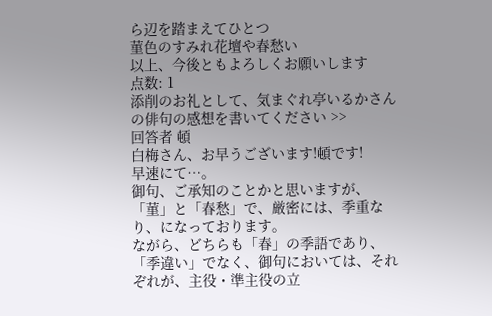ら辺を踏まえてひとつ
菫色のすみれ花壇や春愁い
以上、今後ともよろしくお願いします
点数: 1
添削のお礼として、気まぐれ亭いるかさんの俳句の感想を書いてください >>
回答者 頓
白梅さん、お早うございます!頓です!
早速にて…。
御句、ご承知のことかと思いますが、「菫」と「春愁」で、厳密には、季重なり、になっております。
ながら、どちらも「春」の季語であり、「季違い」でなく、御句においては、それぞれが、主役・準主役の立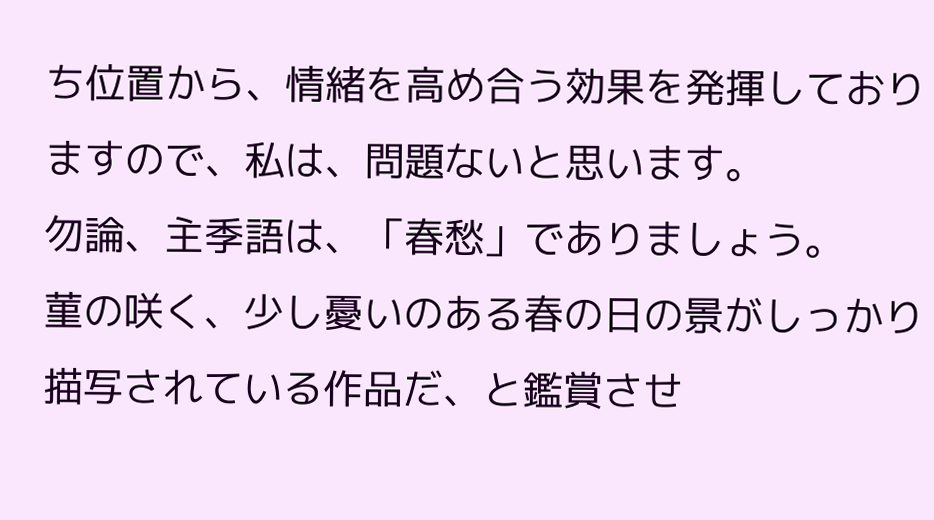ち位置から、情緒を高め合う効果を発揮しておりますので、私は、問題ないと思います。
勿論、主季語は、「春愁」でありましょう。
菫の咲く、少し憂いのある春の日の景がしっかり描写されている作品だ、と鑑賞させ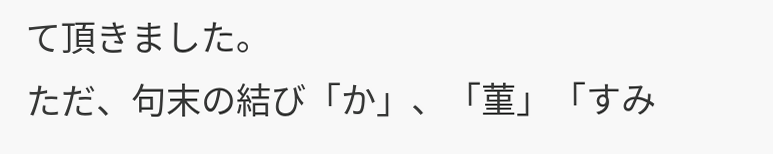て頂きました。
ただ、句末の結び「か」、「菫」「すみ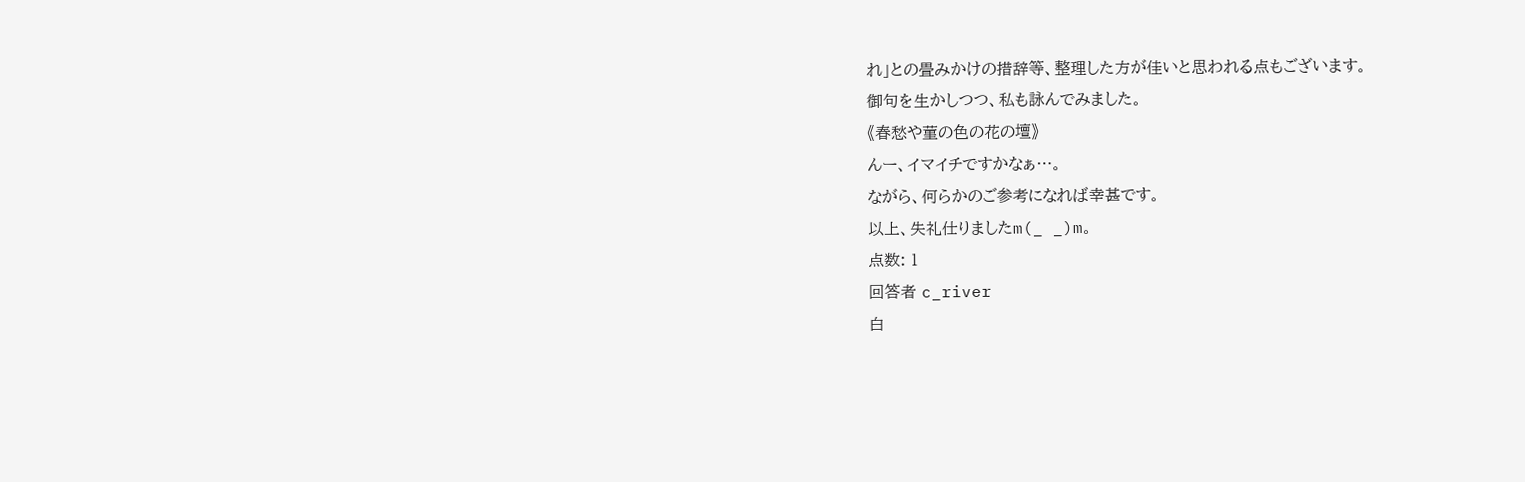れ」との畳みかけの措辞等、整理した方が佳いと思われる点もございます。
御句を生かしつつ、私も詠んでみました。
《春愁や菫の色の花の壇》
んー、イマイチですかなぁ…。
ながら、何らかのご参考になれば幸甚です。
以上、失礼仕りましたm(_ _)m。
点数: 1
回答者 c_river
白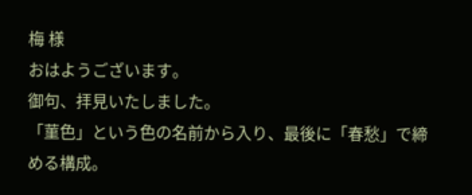梅 様
おはようございます。
御句、拝見いたしました。
「菫色」という色の名前から入り、最後に「春愁」で締める構成。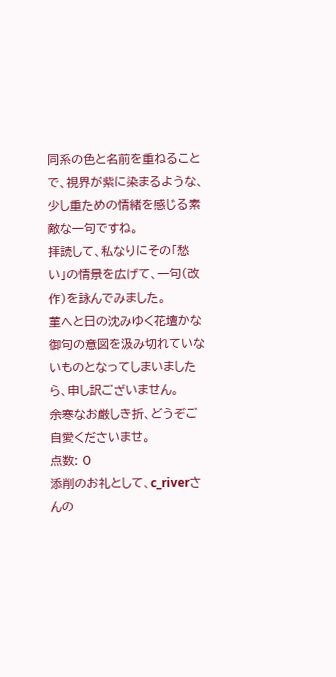同系の色と名前を重ねることで、視界が紫に染まるような、
少し重ための情緒を感じる素敵な一句ですね。
拝読して、私なりにその「愁い」の情景を広げて、一句(改作)を詠んでみました。
菫へと日の沈みゆく花壇かな
御句の意図を汲み切れていないものとなってしまいましたら、申し訳ございません。
余寒なお厳しき折、どうぞご自愛くださいませ。
点数: 0
添削のお礼として、c_riverさんの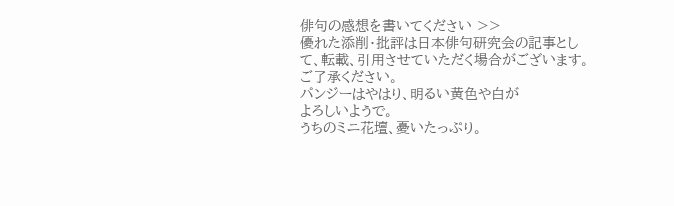俳句の感想を書いてください >>
優れた添削・批評は日本俳句研究会の記事として、転載、引用させていただく場合がございます。ご了承ください。
パンジーはやはり、明るい黄色や白が
よろしいようで。
うちのミニ花壇、憂いたっぷり。